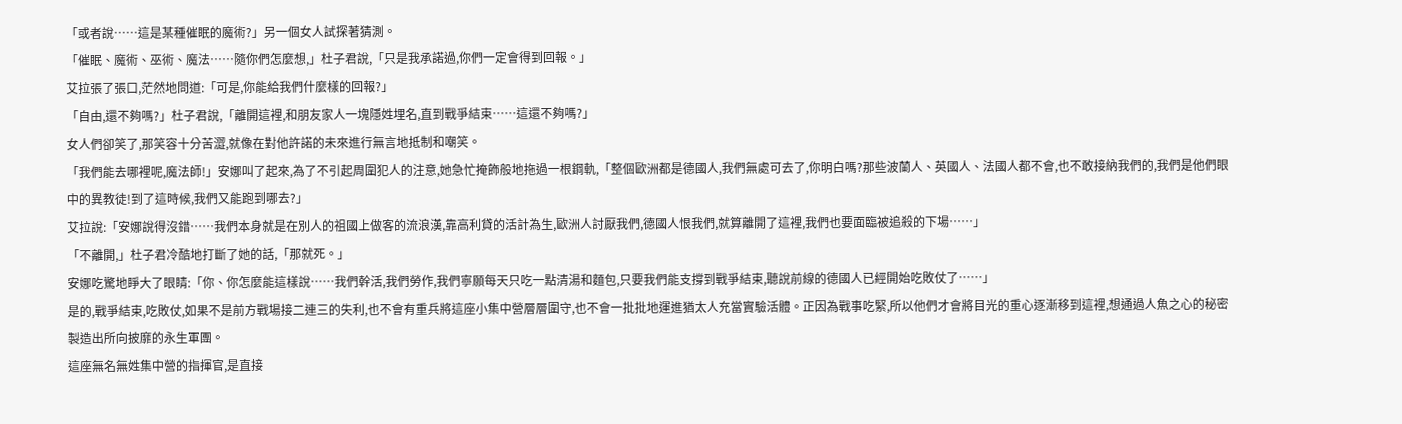「或者說……這是某種催眠的魔術?」另一個女人試探著猜測。
「催眠、魔術、巫術、魔法……隨你們怎麼想,」杜子君說,「只是我承諾過,你們一定會得到回報。」
艾拉張了張口,茫然地問道:「可是,你能給我們什麼樣的回報?」
「自由,還不夠嗎?」杜子君說,「離開這裡,和朋友家人一塊隱姓埋名,直到戰爭結束……這還不夠嗎?」
女人們卻笑了,那笑容十分苦澀,就像在對他許諾的未來進行無言地抵制和嘲笑。
「我們能去哪裡呢,魔法師!」安娜叫了起來,為了不引起周圍犯人的注意,她急忙掩飾般地拖過一根鋼軌,「整個歐洲都是德國人,我們無處可去了,你明白嗎?那些波蘭人、英國人、法國人都不會,也不敢接納我們的,我們是他們眼中的異教徒!到了這時候,我們又能跑到哪去?」
艾拉說:「安娜說得沒錯……我們本身就是在別人的祖國上做客的流浪漢,靠高利貸的活計為生,歐洲人討厭我們,德國人恨我們,就算離開了這裡,我們也要面臨被追殺的下場……」
「不離開,」杜子君冷酷地打斷了她的話,「那就死。」
安娜吃驚地睜大了眼睛:「你、你怎麼能這樣說……我們幹活,我們勞作,我們寧願每天只吃一點清湯和麵包,只要我們能支撐到戰爭結束,聽說前線的德國人已經開始吃敗仗了……」
是的,戰爭結束,吃敗仗,如果不是前方戰場接二連三的失利,也不會有重兵將這座小集中營層層圍守,也不會一批批地運進猶太人充當實驗活體。正因為戰事吃緊,所以他們才會將目光的重心逐漸移到這裡,想通過人魚之心的秘密製造出所向披靡的永生軍團。
這座無名無姓集中營的指揮官,是直接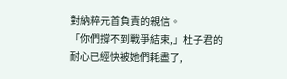對納粹元首負責的親信。
「你們撐不到戰爭結束,」杜子君的耐心已經快被她們耗盡了,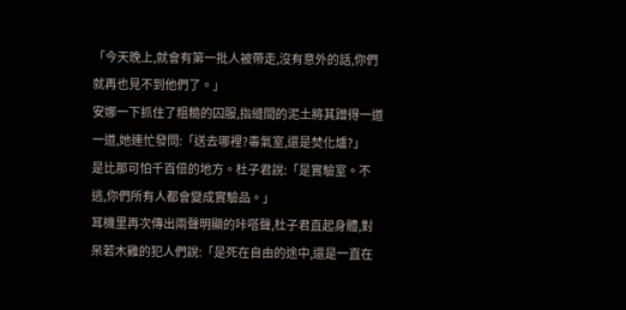「今天晚上,就會有第一批人被帶走,沒有意外的話,你們就再也見不到他們了。」
安娜一下抓住了粗糙的囚服,指縫間的泥土將其蹭得一道一道,她連忙發問:「送去哪裡?毒氣室,還是焚化爐?」
是比那可怕千百倍的地方。杜子君說:「是實驗室。不逃,你們所有人都會變成實驗品。」
耳機里再次傳出兩聲明顯的咔嗒聲,杜子君直起身體,對呆若木雞的犯人們說:「是死在自由的途中,還是一直在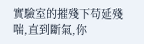實驗室的摧殘下苟延殘喘,直到斷氣,你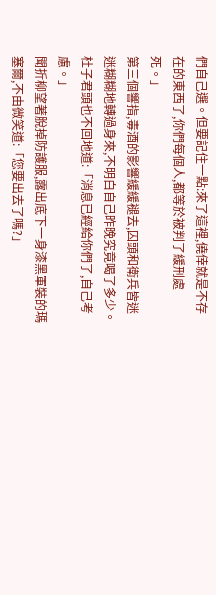們自己選。但要記住一點:來了這裡,僥倖就是不存在的東西了,你們每個人,都等於被判了緩刑處死。」
第三個響指,毒酒的影響緩緩褪去,囚頭和衛兵皆迷迷糊糊地轉過身來,不明白自己昨晚究竟喝了多少。
杜子君頭也不回地道:「消息已經給你們了,自己考慮。」
聞折柳望著脫掉防護服,露出底下一身漆黑軍裝的瑪塞爾,不由微笑道:「您要出去了嗎?」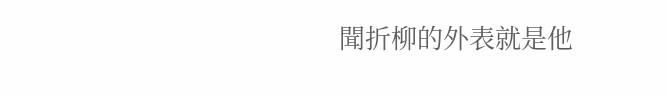聞折柳的外表就是他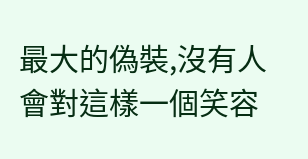最大的偽裝,沒有人會對這樣一個笑容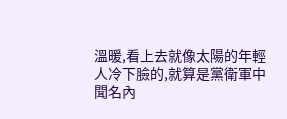溫暖,看上去就像太陽的年輕人冷下臉的,就算是黨衛軍中聞名內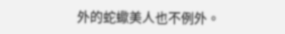外的蛇蠍美人也不例外。